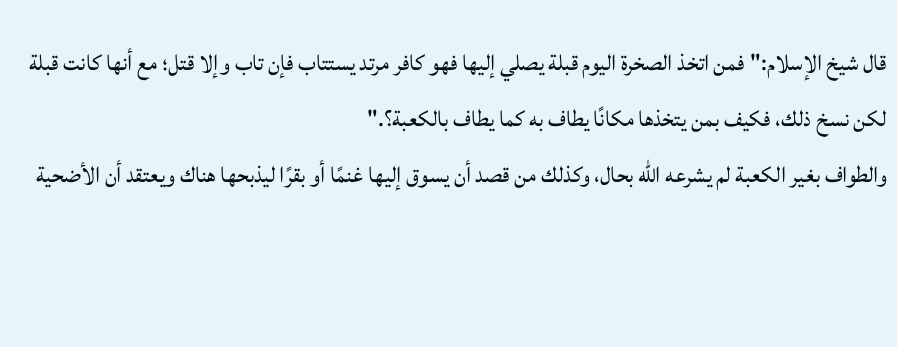قال شيخ الإسلام:"فمن اتخذ الصخرة اليوم قبلة يصلي إليها فهو كافر مرتد يستتاب فإن تاب وإلا قتل؛ مع أنها كانت قبلة لكن نسخ ذلك، فكيف بمن يتخذها مكانًا يطاف به كما يطاف بالكعبة؟."
والطواف بغير الكعبة لم يشرعه الله بحال، وكذلك من قصد أن يسوق إليها غنمًا أو بقرًا ليذبحها هناك ويعتقد أن الأضحية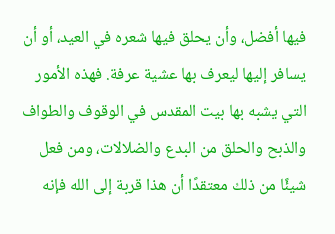فيها أفضل، وأن يحلق فيها شعره في العيد، أو أن يسافر إليها ليعرف بها عشية عرفة. فهذه الأمور التي يشبه بها بيت المقدس في الوقوف والطواف والذبح والحلق من البدع والضلالات، ومن فعل شيئًا من ذلك معتقدًا أن هذا قربة إلى الله فإنه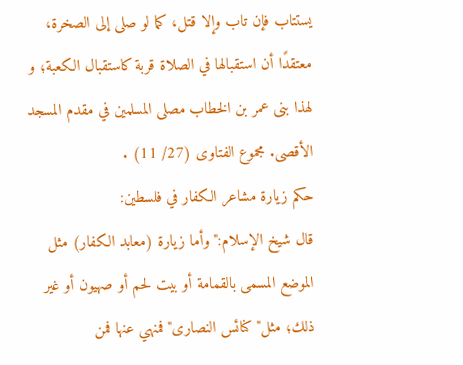يستتاب فإن تاب وإلا قتل، كما لو صلى إلى الصخرة، معتقدًا أن استقبالها في الصلاة قربة كاستقبال الكعبة؛ و لهذا بنى عمر بن الخطاب مصلى المسلمين في مقدم المسجد الأقصى. مجموع الفتاوى (27/ 11) .
حكم زيارة مشاعر الكفار في فلسطين:
قال شيخ الإسلام:"وأما زيارة (معابد الكفار) مثل الموضع المسمى بالقمامة أو بيت لحم أو صهيون أو غير ذلك؛ مثل"كنائس النصارى"فمنهي عنها فمن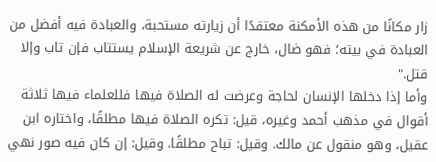زار مكانًا من هذه الأمكنة معتقدًا أن زيارته مستحبة، والعبادة فيه أفضل من العبادة في بيته؛ فهو ضال، خارج عن شريعة الإسلام يستتاب فإن تاب وإلا قتل."
وأما إذا دخلها الإنسان لحاجة وعرضت له الصلاة فيها فللعلماء فيها ثلاثة أقوال في مذهب أحمد وغيره، قيل: تكره الصلاة فيها مطلقًا، واختاره ابن عقيل، وهو منقول عن مالك. وقيل: تباح مطلقًا. وقيل: إن كان فيه صور نهي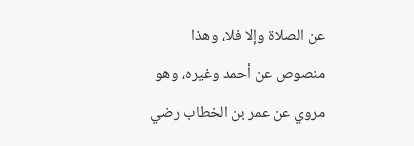عن الصلاة وإلا فلا، وهذا منصوص عن أحمد وغيره، وهو مروي عن عمر بن الخطاب رضي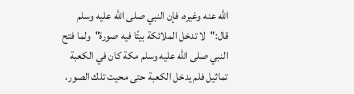الله عنه وغيره، فإن النبي صلى الله عليه وسلم قال:"لا تدخل الملائكة بيتًا فيه صورة"ولما فتح النبي صلى الله عليه وسلم مكة كان في الكعبة تماثيل فلم يدخل الكعبة حتى محيت تلك الصور،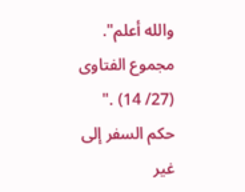والله أعلم". مجموع الفتاوى (27/ 14) ."
حكم السفر إلى غير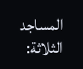المساجد الثلاثة: